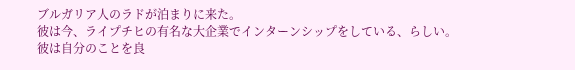ブルガリア人のラドが泊まりに来た。
彼は今、ライプチヒの有名な大企業でインターンシップをしている、らしい。
彼は自分のことを良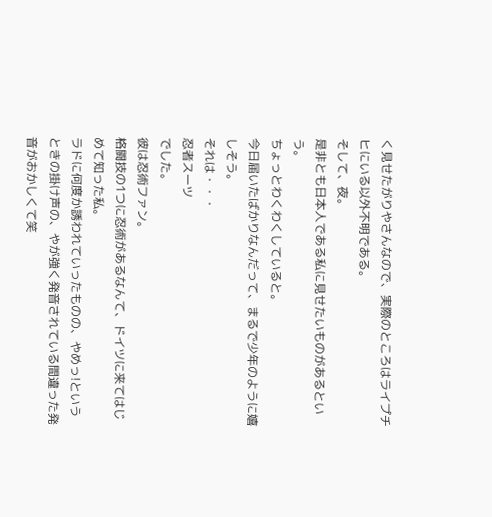く見せたがりやさんなので、実際のところはライプチヒにいる以外不明である。
そして、夜。
是非とも日本人である私に見せたいものがあるという。
ちょっとわくわくしていると。
今日届いたばかりなんだって、まるで少年のように嬉しそう。
それは・・・
忍者スーツ
でした。
彼は忍術ファン。
格闘技の1つに忍術があるなんて、ドイツに来てはじめて知った私。
ラドに何度か誘われていったものの、やめっ!というときの掛け声の、やが強く発音されている間違った発音がおかしくて笑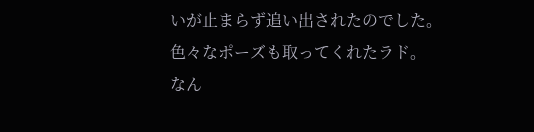いが止まらず追い出されたのでした。
色々なポーズも取ってくれたラド。
なん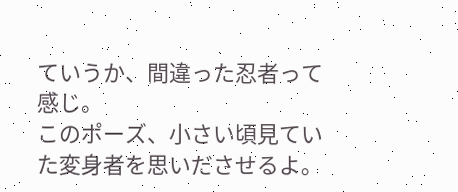ていうか、間違った忍者って感じ。
このポーズ、小さい頃見ていた変身者を思いださせるよ。